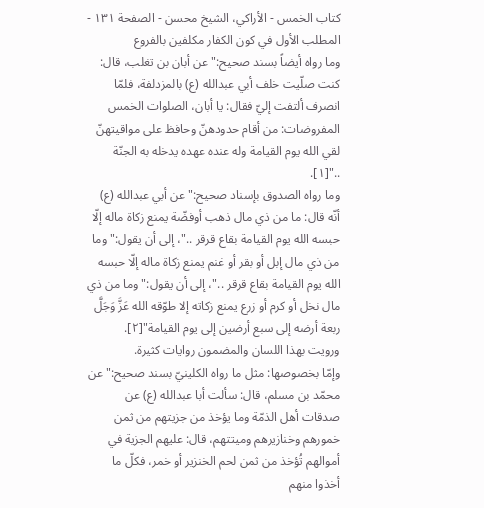كتاب الخمس - الأراكي، الشيخ محسن - الصفحة ١٣١ - المطلب الأول في كون الكفار مكلفين بالفروع
وما رواه أيضاً بسند صحيح:" عن أبان بن تغلب، قال: كنت صلّيت خلف أبي عبدالله (ع) بالمزدلفة، فلمّا انصرف ألتفت إليّ فقال: يا أبان، الصلوات الخمس المفروضات: من أقام حدودهنّ وحافظ على مواقيتهنّ لقي الله يوم القيامة وله عنده عهده يدخله به الجنّة .."[١].
وما رواه الصدوق بإسناد صحيح:" عن أبي عبدالله (ع) أنّه قال: ما من ذي مال ذهب أوفضّة يمنع زكاة ماله إلّا حبسه الله يوم القيامة بقاع قرقر .."، إلى أن يقول:" وما من ذي مال إبل أو بقر أو غنم يمنع زكاة ماله إلّا حبسه الله يوم القيامة بقاع قرقر .."، إلى أن يقول:" وما من ذي مال نخل أو كرم أو زرع يمنع زكاته إلا طوّقه الله عَزَّ وَجَلَّ ربعة أرضه إلى سبع أرضين إلى يوم القيامة"[٢].
ورويت بهذا اللسان والمضمون روايات كثيرة.
وإمّا بخصوصها: مثل ما رواه الكلينيّ بسند صحيح:" عن محمّد بن مسلم، قال: سألت أبا عبدالله (ع) عن صدقات أهل الذمّة وما يؤخذ من جزيتهم من ثمن خمورهم وخنازيرهم وميتتهم، قال: عليهم الجزية في أموالهم تُؤخذ من ثمن لحم الخنزير أو خمر، فكلّ ما أخذوا منهم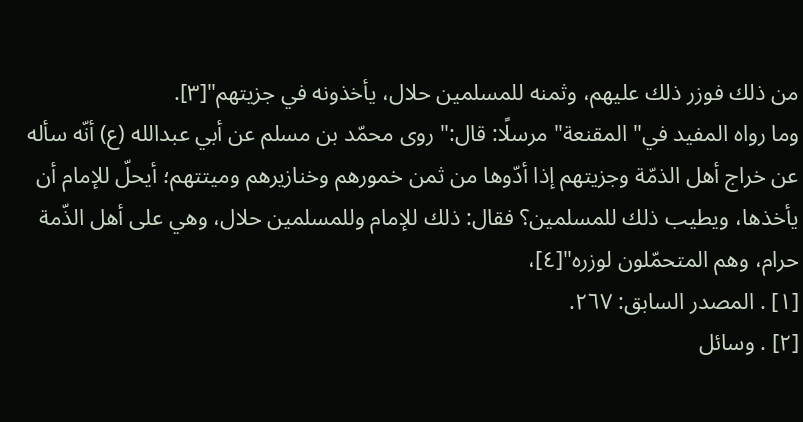من ذلك فوزر ذلك عليهم، وثمنه للمسلمين حلال، يأخذونه في جزيتهم"[٣].
وما رواه المفيد في" المقنعة" مرسلًا: قال:" روى محمّد بن مسلم عن أبي عبدالله (ع) أنّه سأله عن خراج أهل الذمّة وجزيتهم إذا أدّوها من ثمن خمورهم وخنازيرهم وميتتهم؛ أيحلّ للإمام أن يأخذها، ويطيب ذلك للمسلمين؟ فقال: ذلك للإمام وللمسلمين حلال، وهي على أهل الذّمة حرام، وهم المتحمّلون لوزره"[٤]،
[١] . المصدر السابق: ٢٦٧.
[٢] . وسائل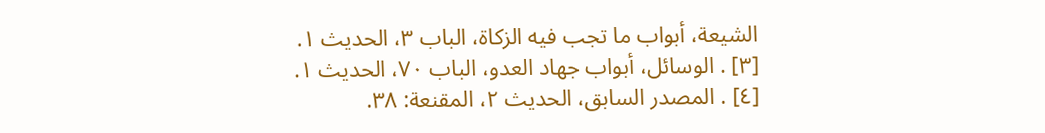الشيعة، أبواب ما تجب فيه الزكاة، الباب ٣، الحديث ١.
[٣] . الوسائل، أبواب جهاد العدو، الباب ٧٠، الحديث ١.
[٤] . المصدر السابق، الحديث ٢، المقنعة: ٣٨.